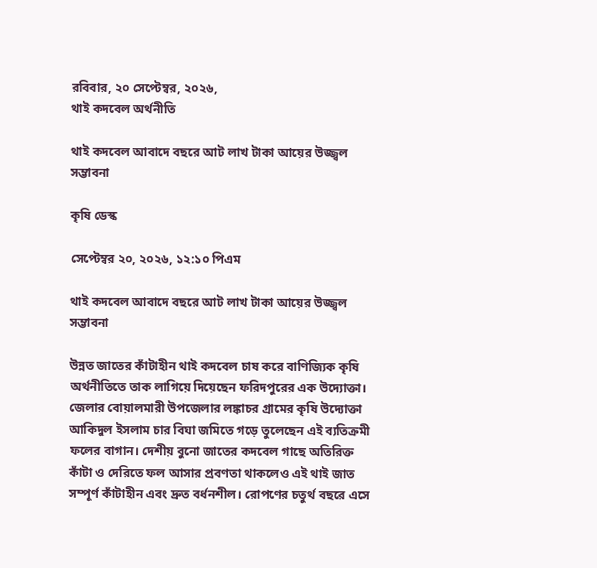রবিবার, ২০ সেপ্টেম্বর, ২০২৬,
থাই কদবেল অর্থনীতি

থাই কদবেল আবাদে বছরে আট লাখ টাকা আয়ের উজ্জ্বল সম্ভাবনা

কৃষি ডেস্ক

সেপ্টেম্বর ২০, ২০২৬, ১২:১০ পিএম

থাই কদবেল আবাদে বছরে আট লাখ টাকা আয়ের উজ্জ্বল সম্ভাবনা

উন্নত জাতের কাঁটাহীন থাই কদবেল চাষ করে বাণিজ্যিক কৃষি অর্থনীতিতে তাক লাগিয়ে দিয়েছেন ফরিদপুরের এক উদ্যোক্তা। জেলার বোয়ালমারী উপজেলার লঙ্কাচর গ্রামের কৃষি উদ্যোক্তা আকিদুল ইসলাম চার বিঘা জমিতে গড়ে তুলেছেন এই ব্যতিক্রমী ফলের বাগান। দেশীয় বুনো জাতের কদবেল গাছে অতিরিক্ত কাঁটা ও দেরিতে ফল আসার প্রবণতা থাকলেও এই থাই জাত সম্পূর্ণ কাঁটাহীন এবং দ্রুত বর্ধনশীল। রোপণের চতুর্থ বছরে এসে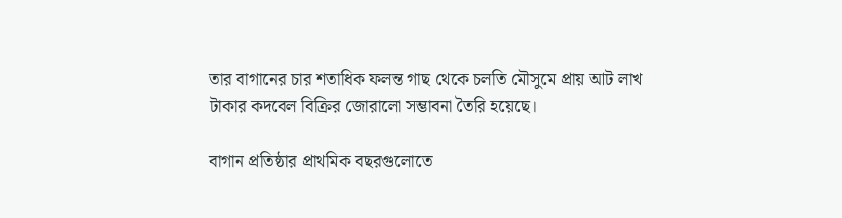তার বাগানের চার শতাধিক ফলন্ত গাছ থেকে চলতি মৌসুমে প্রায় আট লাখ টাকার কদবেল বিক্রির জোরালো সম্ভাবনা তৈরি হয়েছে।

বাগান প্রতিষ্ঠার প্রাথমিক বছরগুলোতে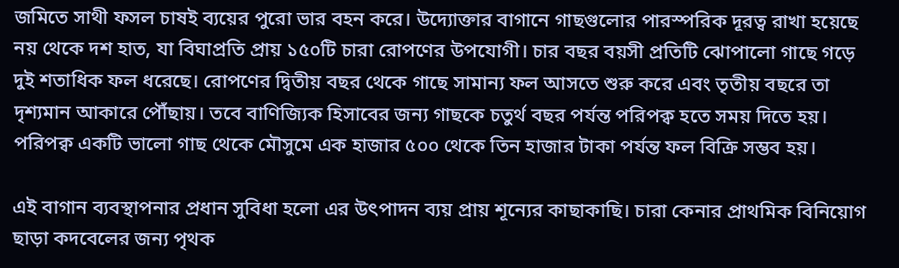জমিতে সাথী ফসল চাষই ব্যয়ের পুরো ভার বহন করে। উদ্যোক্তার বাগানে গাছগুলোর পারস্পরিক দূরত্ব রাখা হয়েছে নয় থেকে দশ হাত, যা বিঘাপ্রতি প্রায় ১৫০টি চারা রোপণের উপযোগী। চার বছর বয়সী প্রতিটি ঝোপালো গাছে গড়ে দুই শতাধিক ফল ধরেছে। রোপণের দ্বিতীয় বছর থেকে গাছে সামান্য ফল আসতে শুরু করে এবং তৃতীয় বছরে তা দৃশ্যমান আকারে পৌঁছায়। তবে বাণিজ্যিক হিসাবের জন্য গাছকে চতুর্থ বছর পর্যন্ত পরিপক্ব হতে সময় দিতে হয়। পরিপক্ব একটি ভালো গাছ থেকে মৌসুমে এক হাজার ৫০০ থেকে তিন হাজার টাকা পর্যন্ত ফল বিক্রি সম্ভব হয়।

এই বাগান ব্যবস্থাপনার প্রধান সুবিধা হলো এর উৎপাদন ব্যয় প্রায় শূন্যের কাছাকাছি। চারা কেনার প্রাথমিক বিনিয়োগ ছাড়া কদবেলের জন্য পৃথক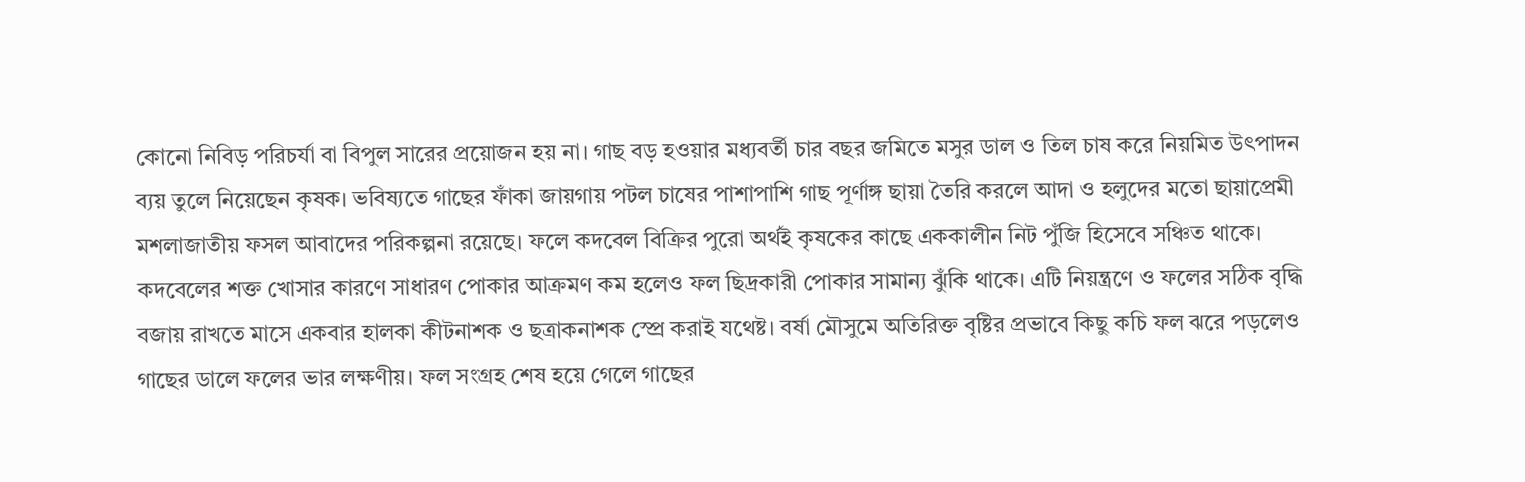কোনো নিবিড় পরিচর্যা বা বিপুল সারের প্রয়োজন হয় না। গাছ বড় হওয়ার মধ্যবর্তী চার বছর জমিতে মসুর ডাল ও তিল চাষ করে নিয়মিত উৎপাদন ব্যয় তুলে নিয়েছেন কৃষক। ভবিষ্যতে গাছের ফাঁকা জায়গায় পটল চাষের পাশাপাশি গাছ পূর্ণাঙ্গ ছায়া তৈরি করলে আদা ও হলুদের মতো ছায়াপ্রেমী মশলাজাতীয় ফসল আবাদের পরিকল্পনা রয়েছে। ফলে কদবেল বিক্রির পুরো অর্থই কৃষকের কাছে এককালীন নিট পুঁজি হিসেবে সঞ্চিত থাকে। কদবেলের শক্ত খোসার কারণে সাধারণ পোকার আক্রমণ কম হলেও ফল ছিদ্রকারী পোকার সামান্য ঝুঁকি থাকে। এটি নিয়ন্ত্রণে ও ফলের সঠিক বৃদ্ধি বজায় রাখতে মাসে একবার হালকা কীটনাশক ও ছত্রাকনাশক স্প্রে করাই যথেষ্ট। বর্ষা মৌসুমে অতিরিক্ত বৃষ্টির প্রভাবে কিছু কচি ফল ঝরে পড়লেও গাছের ডালে ফলের ভার লক্ষণীয়। ফল সংগ্রহ শেষ হয়ে গেলে গাছের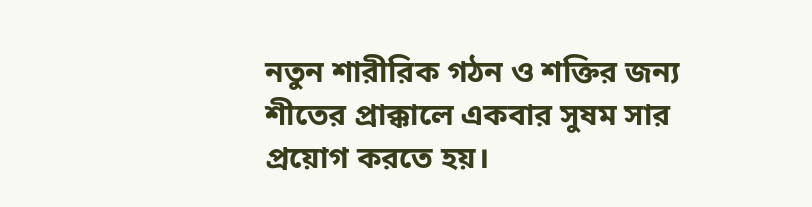নতুন শারীরিক গঠন ও শক্তির জন্য শীতের প্রাক্কালে একবার সুষম সার প্রয়োগ করতে হয়।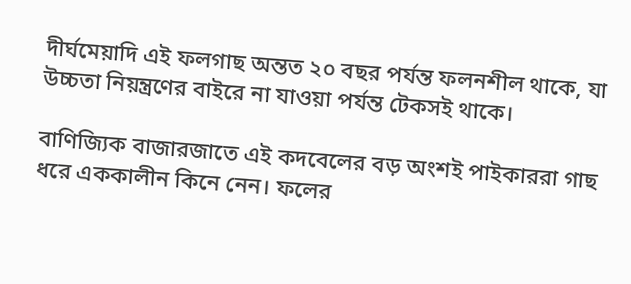দীর্ঘমেয়াদি এই ফলগাছ অন্তত ২০ বছর পর্যন্ত ফলনশীল থাকে, যা উচ্চতা নিয়ন্ত্রণের বাইরে না যাওয়া পর্যন্ত টেকসই থাকে।

বাণিজ্যিক বাজারজাতে এই কদবেলের বড় অংশই পাইকাররা গাছ ধরে এককালীন কিনে নেন। ফলের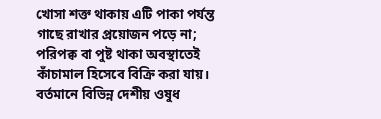খোসা শক্ত থাকায় এটি পাকা পর্যন্ত গাছে রাখার প্রয়োজন পড়ে না; পরিপক্ব বা পুষ্ট থাকা অবস্থাতেই কাঁচামাল হিসেবে বিক্রি করা যায়। বর্তমানে বিভিন্ন দেশীয় ওষুধ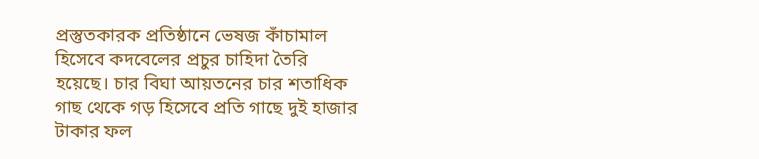প্রস্তুতকারক প্রতিষ্ঠানে ভেষজ কাঁচামাল হিসেবে কদবেলের প্রচুর চাহিদা তৈরি হয়েছে। চার বিঘা আয়তনের চার শতাধিক গাছ থেকে গড় হিসেবে প্রতি গাছে দুই হাজার টাকার ফল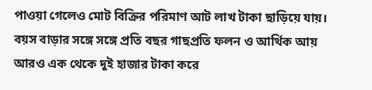পাওয়া গেলেও মোট বিক্রির পরিমাণ আট লাখ টাকা ছাড়িয়ে যায়। বয়স বাড়ার সঙ্গে সঙ্গে প্রতি বছর গাছপ্রতি ফলন ও আর্থিক আয় আরও এক থেকে দুই হাজার টাকা করে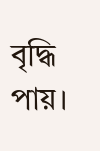বৃদ্ধি পায়।